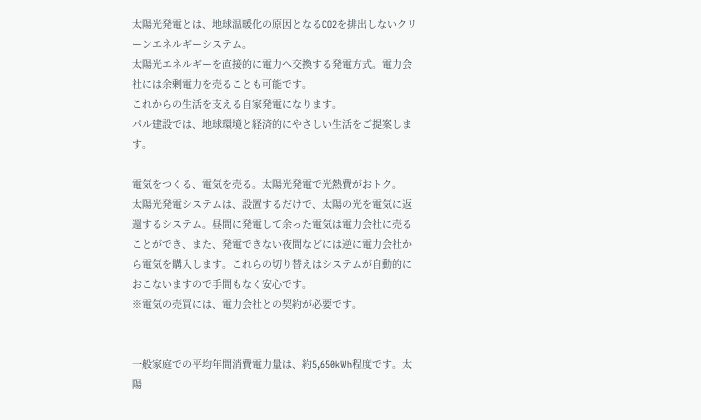太陽光発電とは、地球温暖化の原因となるCO2を排出しないクリーンエネルギーシステム。
太陽光エネルギーを直接的に電力へ交換する発電方式。電力会社には余剰電力を売ることも可能です。
これからの生活を支える自家発電になります。
パル建設では、地球環境と経済的にやさしい生活をご提案します。

電気をつくる、電気を売る。太陽光発電で光熱費がおトク。
太陽光発電システムは、設置するだけで、太陽の光を電気に返還するシステム。昼間に発電して余った電気は電力会社に売ることができ、また、発電できない夜間などには逆に電力会社から電気を購入します。これらの切り替えはシステムが自動的におこないますので手間もなく安心です。
※電気の売買には、電力会社との契約が必要です。


一般家庭での平均年間消費電力量は、約5,650kWh程度です。太陽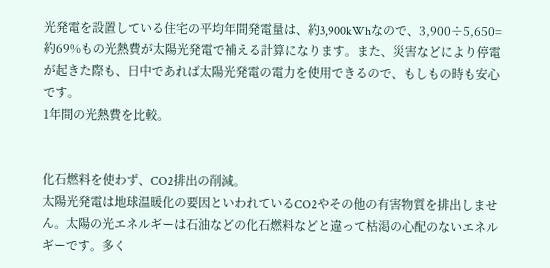光発電を設置している住宅の平均年間発電量は、約3,900kWhなので、3,900÷5,650=約69%もの光熱費が太陽光発電で補える計算になります。また、災害などにより停電が起きた際も、日中であれば太陽光発電の電力を使用できるので、もしもの時も安心です。
1年間の光熱費を比較。


化石燃料を使わず、CO2排出の削減。
太陽光発電は地球温暖化の要因といわれているCO2やその他の有害物質を排出しません。太陽の光エネルギーは石油などの化石燃料などと違って枯渇の心配のないエネルギーです。多く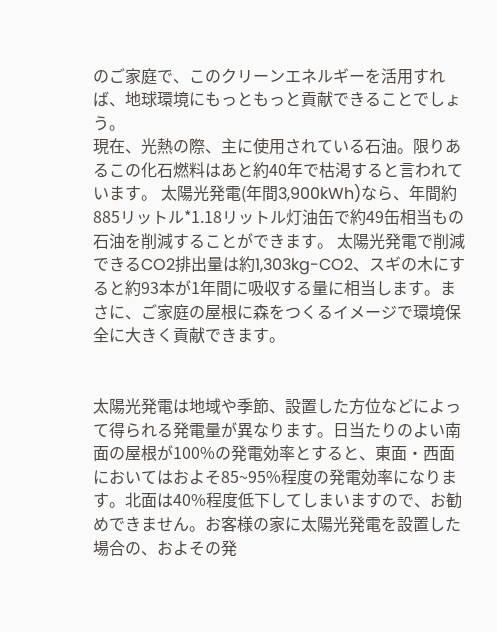のご家庭で、このクリーンエネルギーを活用すれば、地球環境にもっともっと貢献できることでしょう。
現在、光熱の際、主に使用されている石油。限りあるこの化石燃料はあと約40年で枯渇すると言われています。 太陽光発電(年間3,900kWh)なら、年間約885リットル*1.18リットル灯油缶で約49缶相当もの石油を削減することができます。 太陽光発電で削減できるCO2排出量は約1,303kg-CO2、スギの木にすると約93本が1年間に吸収する量に相当します。まさに、ご家庭の屋根に森をつくるイメージで環境保全に大きく貢献できます。


太陽光発電は地域や季節、設置した方位などによって得られる発電量が異なります。日当たりのよい南面の屋根が100%の発電効率とすると、東面・西面においてはおよそ85~95%程度の発電効率になります。北面は40%程度低下してしまいますので、お勧めできません。お客様の家に太陽光発電を設置した場合の、およその発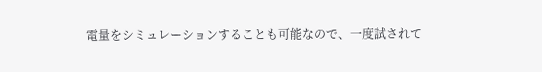電量をシミュレーションすることも可能なので、一度試されて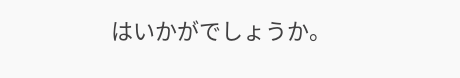はいかがでしょうか。